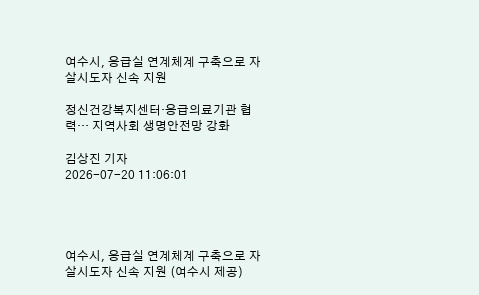여수시, 응급실 연계체계 구축으로 자살시도자 신속 지원

정신건강복지센터·응급의료기관 협력… 지역사회 생명안전망 강화

김상진 기자
2026-07-20 11:06:01




여수시, 응급실 연계체계 구축으로 자살시도자 신속 지원 (여수시 제공)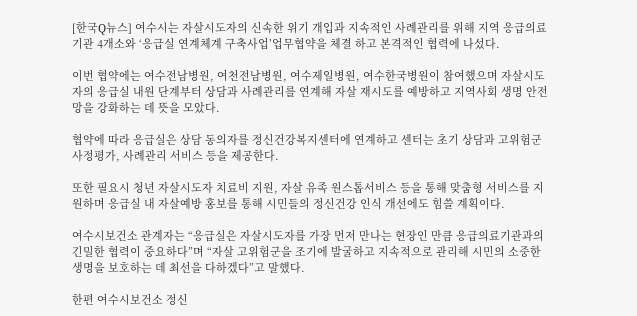[한국Q뉴스] 여수시는 자살시도자의 신속한 위기 개입과 지속적인 사례관리를 위해 지역 응급의료기관 4개소와 ‘응급실 연계체계 구축사업’업무협약을 체결 하고 본격적인 협력에 나섰다.

이번 협약에는 여수전남병원, 여천전남병원, 여수제일병원, 여수한국병원이 참여했으며 자살시도자의 응급실 내원 단계부터 상담과 사례관리를 연계해 자살 재시도를 예방하고 지역사회 생명 안전망을 강화하는 데 뜻을 모았다.

협약에 따라 응급실은 상담 동의자를 정신건강복지센터에 연계하고 센터는 초기 상담과 고위험군 사정평가, 사례관리 서비스 등을 제공한다.

또한 필요시 청년 자살시도자 치료비 지원, 자살 유족 원스톱서비스 등을 통해 맞춤형 서비스를 지원하며 응급실 내 자살예방 홍보를 통해 시민들의 정신건강 인식 개선에도 힘쓸 계획이다.

여수시보건소 관계자는 “응급실은 자살시도자를 가장 먼저 만나는 현장인 만큼 응급의료기관과의 긴밀한 협력이 중요하다”며 “자살 고위험군을 조기에 발굴하고 지속적으로 관리해 시민의 소중한 생명을 보호하는 데 최선을 다하겠다”고 말했다.

한편 여수시보건소 정신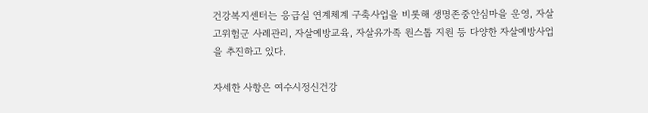건강복지센터는 응급실 연계체계 구축사업을 비롯해 생명존중안심마을 운영, 자살 고위험군 사례관리, 자살예방교육, 자살유가족 원스톱 지원 등 다양한 자살예방사업을 추진하고 있다.

자세한 사항은 여수시정신건강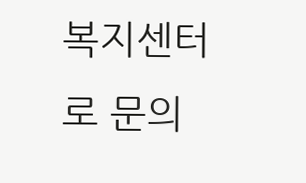복지센터로 문의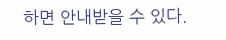하면 안내받을 수 있다.